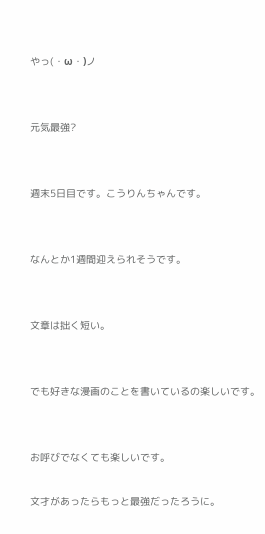やっ(・ω・)ノ


元気最強?


週末5日目です。こうりんちゃんです。


なんとか1週間迎えられそうです。


文章は拙く短い。


でも好きな漫画のことを書いているの楽しいです。


お呼びでなくても楽しいです。

文才があったらもっと最強だったろうに。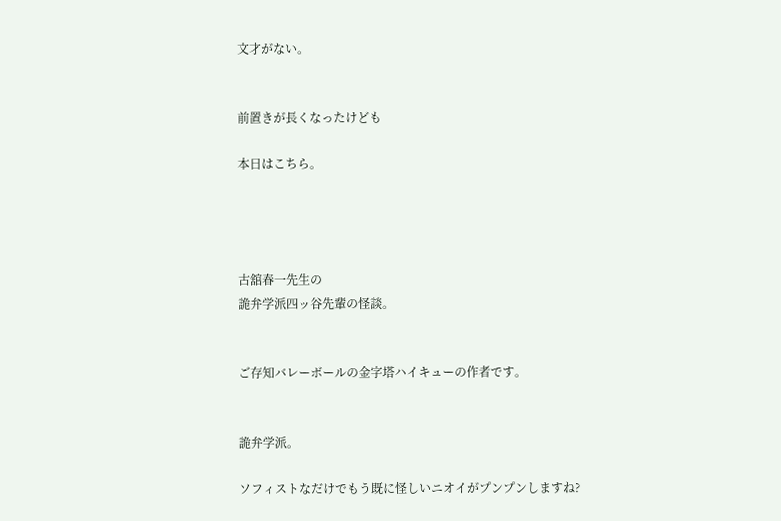文才がない。


前置きが長くなったけども

本日はこちら。




古舘春一先生の
詭弁学派四ッ谷先輩の怪談。


ご存知バレーボールの金字塔ハイキューの作者です。


詭弁学派。

ソフィストなだけでもう既に怪しいニオイがプンプンしますね?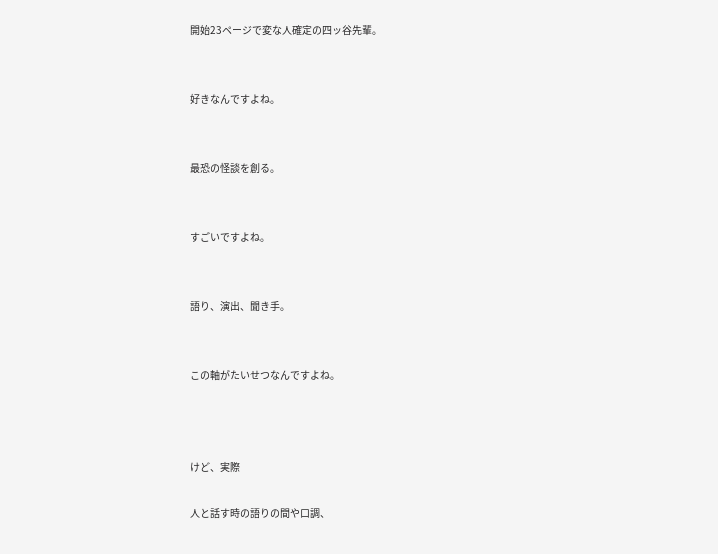開始23ページで変な人確定の四ッ谷先輩。


好きなんですよね。


最恐の怪談を創る。


すごいですよね。


語り、演出、聞き手。


この軸がたいせつなんですよね。



けど、実際

人と話す時の語りの間や口調、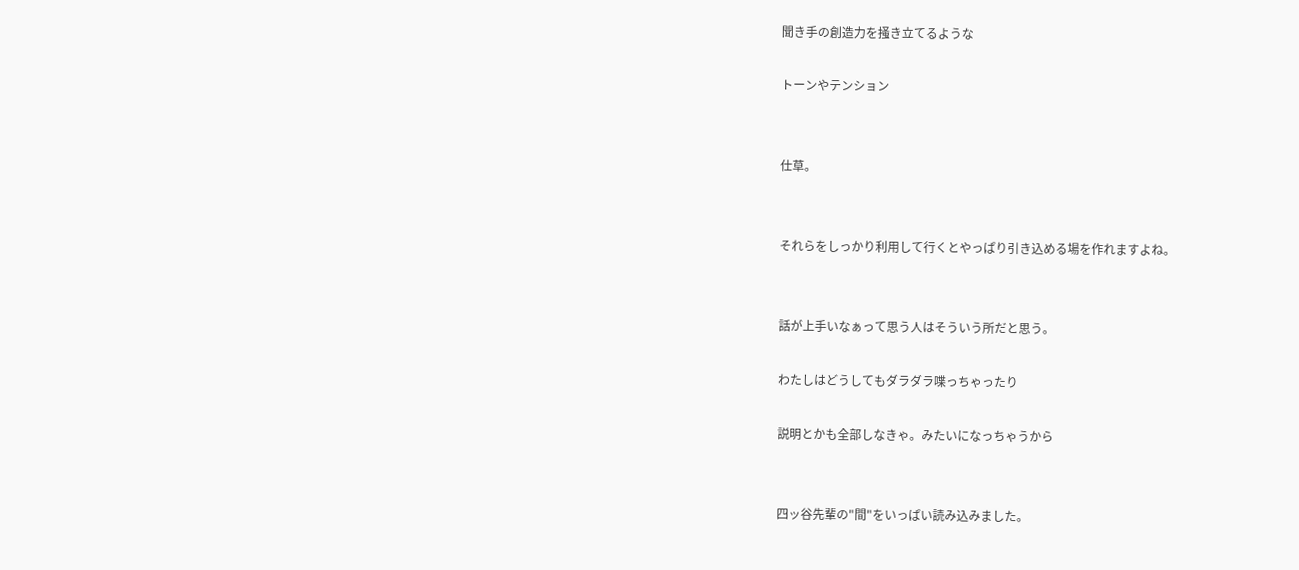聞き手の創造力を掻き立てるような

トーンやテンション


仕草。


それらをしっかり利用して行くとやっぱり引き込める場を作れますよね。


話が上手いなぁって思う人はそういう所だと思う。

わたしはどうしてもダラダラ喋っちゃったり

説明とかも全部しなきゃ。みたいになっちゃうから


四ッ谷先輩の"間"をいっぱい読み込みました。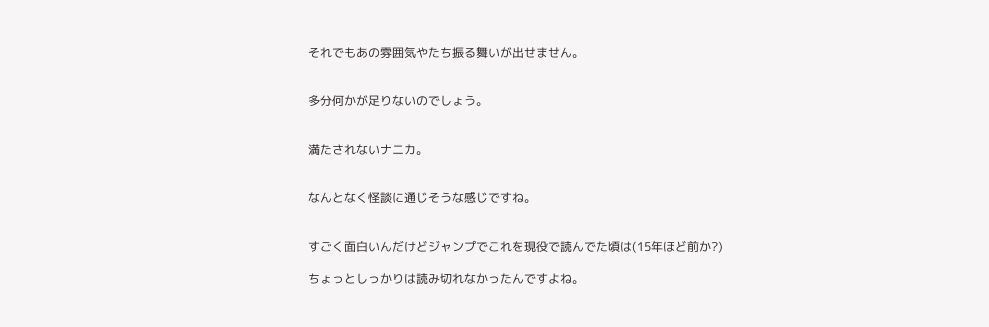それでもあの雰囲気やたち振る舞いが出せません。


多分何かが足りないのでしょう。


満たされないナニカ。


なんとなく怪談に通じそうな感じですね。


すごく面白いんだけどジャンプでこれを現役で読んでた頃は(15年ほど前か?)

ちょっとしっかりは読み切れなかったんですよね。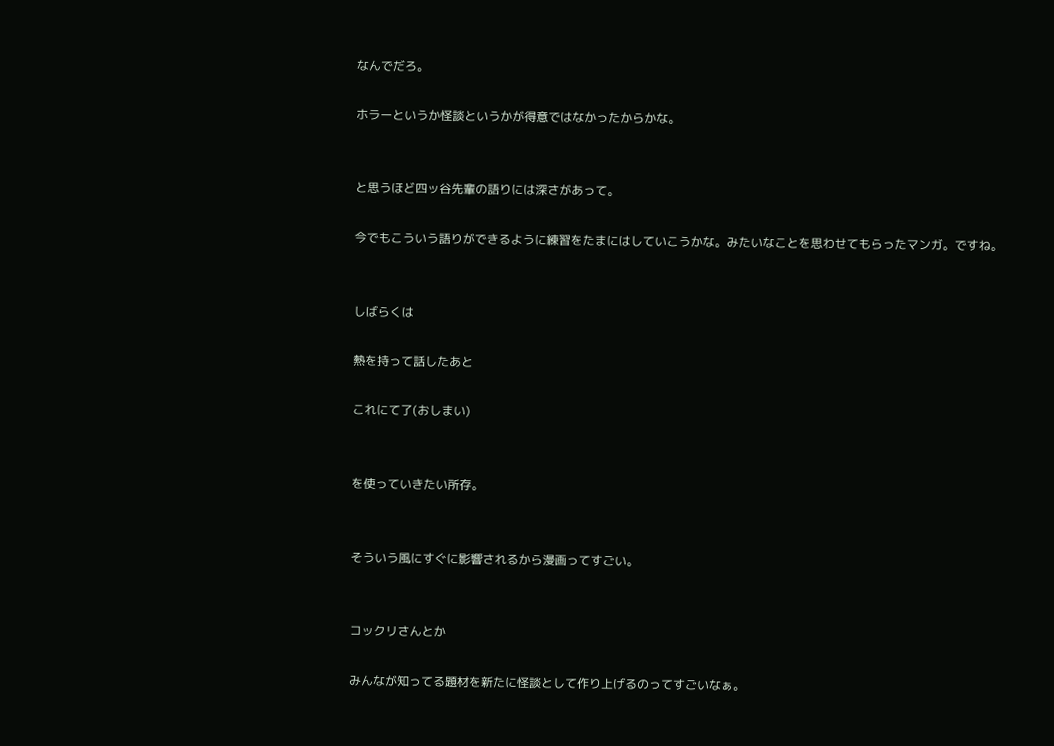なんでだろ。

ホラーというか怪談というかが得意ではなかったからかな。


と思うほど四ッ谷先輩の語りには深さがあって。

今でもこういう語りができるように練習をたまにはしていこうかな。みたいなことを思わせてもらったマンガ。ですね。


しばらくは

熱を持って話したあと

これにて了(おしまい)


を使っていきたい所存。


そういう風にすぐに影響されるから漫画ってすごい。


コックリさんとか

みんなが知ってる題材を新たに怪談として作り上げるのってすごいなぁ。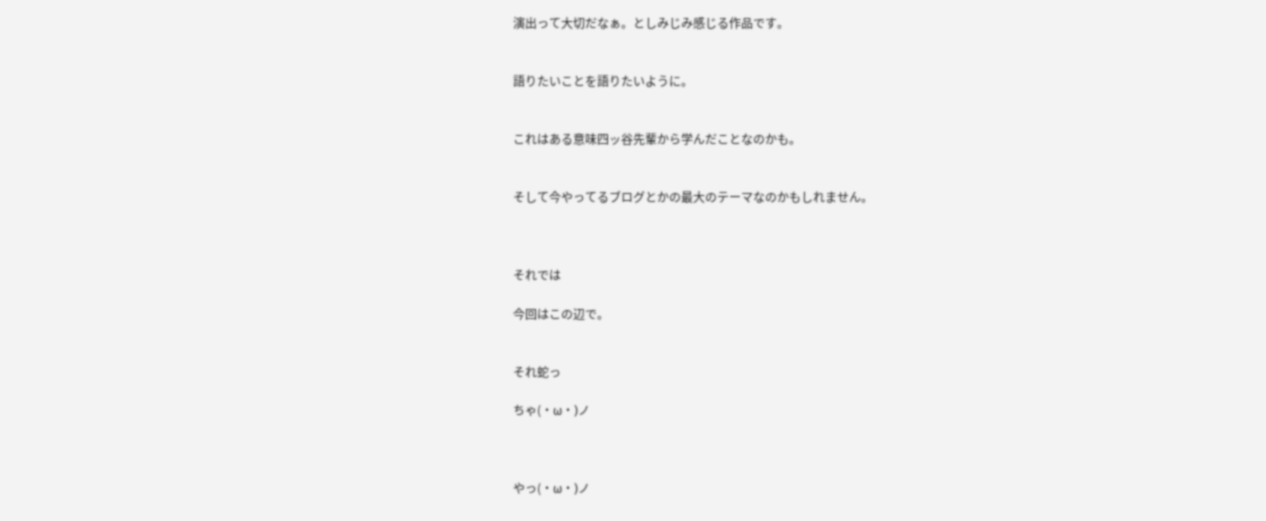演出って大切だなぁ。としみじみ感じる作品です。


語りたいことを語りたいように。


これはある意味四ッ谷先輩から学んだことなのかも。


そして今やってるブログとかの最大のテーマなのかもしれません。



それでは

今回はこの辺で。


それ蛇っ

ちゃ(・ω・)ノ



やっ(・ω・)ノ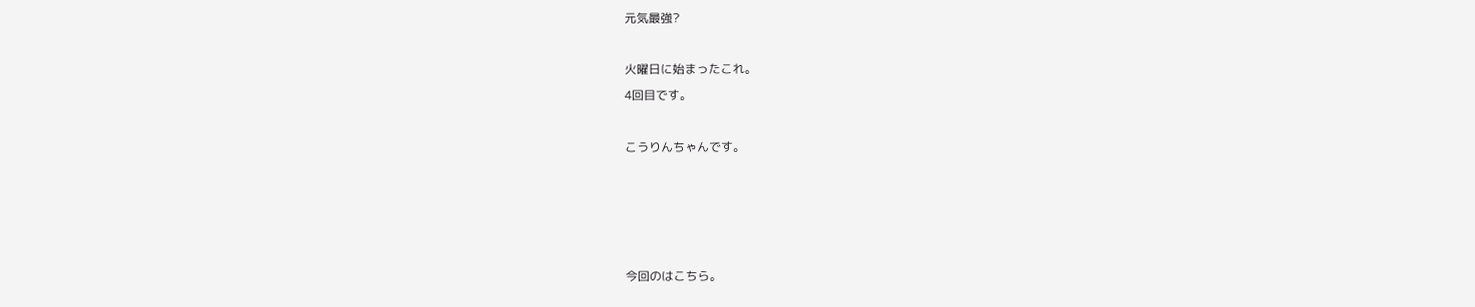元気最強?

火曜日に始まったこれ。
4回目です。

こうりんちゃんです。




今回のはこちら。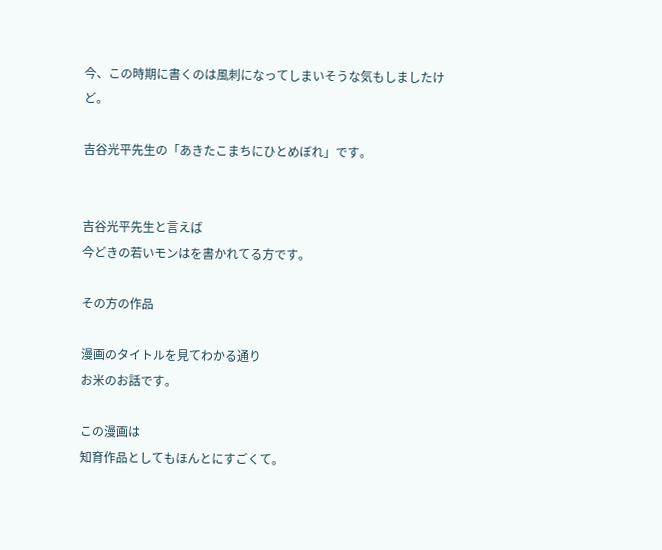今、この時期に書くのは風刺になってしまいそうな気もしましたけど。

吉谷光平先生の「あきたこまちにひとめぼれ」です。


吉谷光平先生と言えば
今どきの若いモンはを書かれてる方です。

その方の作品

漫画のタイトルを見てわかる通り
お米のお話です。

この漫画は
知育作品としてもほんとにすごくて。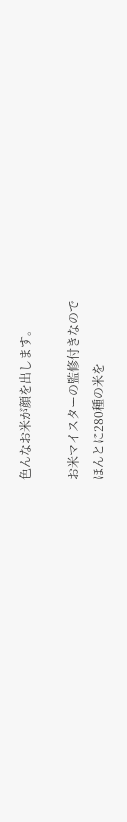色んなお米が顔を出します。

お米マイスターの監修付きなので
ほんとに280種の米を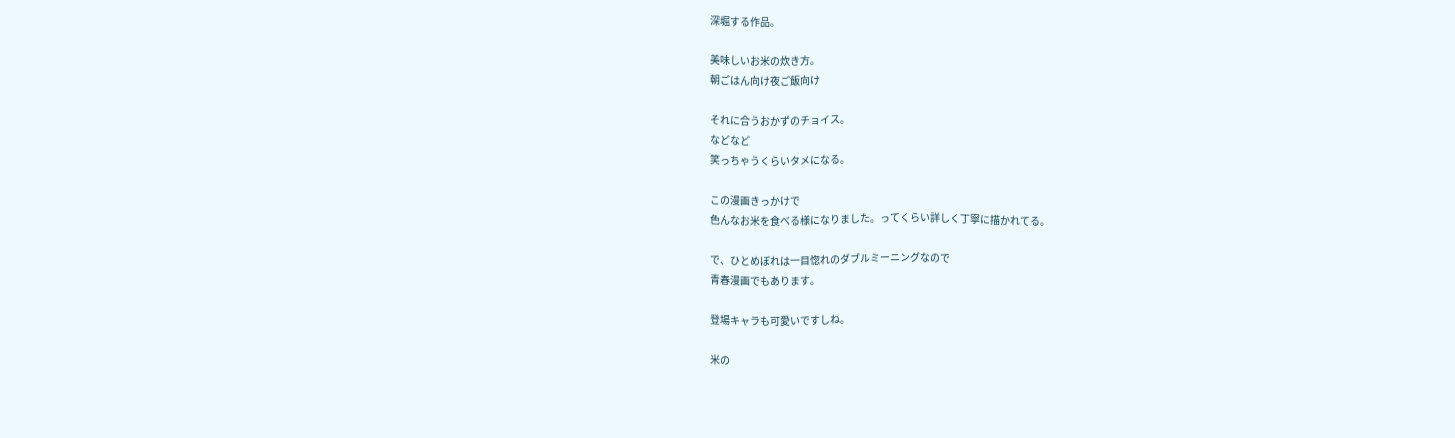深堀する作品。

美味しいお米の炊き方。
朝ごはん向け夜ご飯向け

それに合うおかずのチョイス。
などなど
笑っちゃうくらいタメになる。

この漫画きっかけで
色んなお米を食べる様になりました。ってくらい詳しく丁寧に描かれてる。

で、ひとめぼれは一目惚れのダブルミーニングなので
青春漫画でもあります。

登場キャラも可愛いですしね。

米の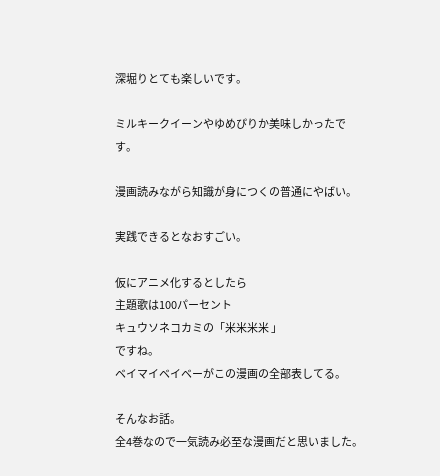深堀りとても楽しいです。

ミルキークイーンやゆめぴりか美味しかったです。

漫画読みながら知識が身につくの普通にやばい。

実践できるとなおすごい。

仮にアニメ化するとしたら
主題歌は100パーセント
キュウソネコカミの「米米米米 」
ですね。
ベイマイベイベーがこの漫画の全部表してる。

そんなお話。
全4巻なので一気読み必至な漫画だと思いました。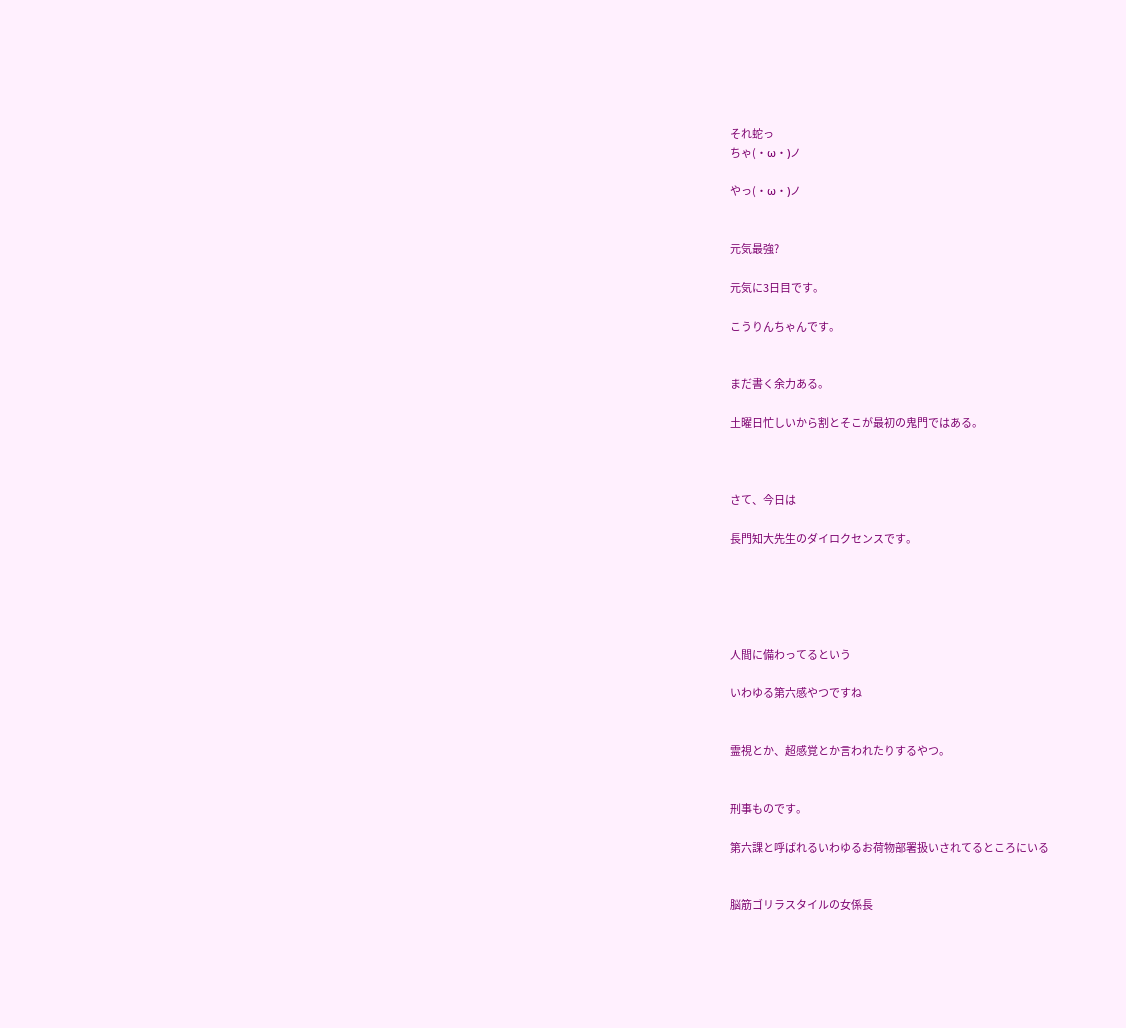それ蛇っ
ちゃ(・ω・)ノ

やっ(・ω・)ノ


元気最強?

元気に3日目です。

こうりんちゃんです。


まだ書く余力ある。

土曜日忙しいから割とそこが最初の鬼門ではある。



さて、今日は

長門知大先生のダイロクセンスです。





人間に備わってるという

いわゆる第六感やつですね


霊視とか、超感覚とか言われたりするやつ。


刑事ものです。

第六課と呼ばれるいわゆるお荷物部署扱いされてるところにいる


脳筋ゴリラスタイルの女係長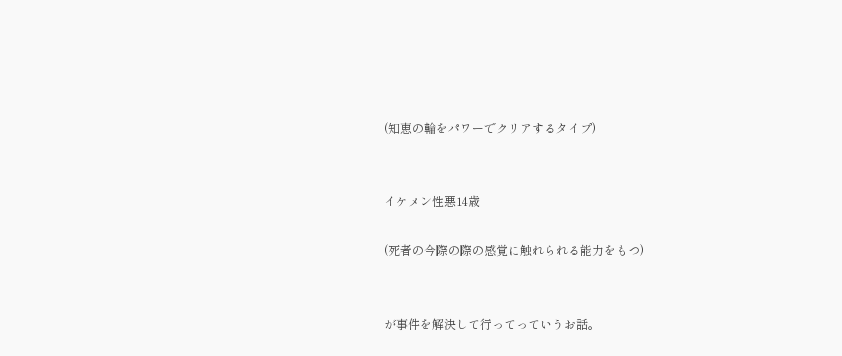(知恵の輪をパワーでクリアするタイプ)


イケメン性悪14歳

(死者の今際の際の感覚に触れられる能力をもつ)


が事件を解決して行ってっていうお話。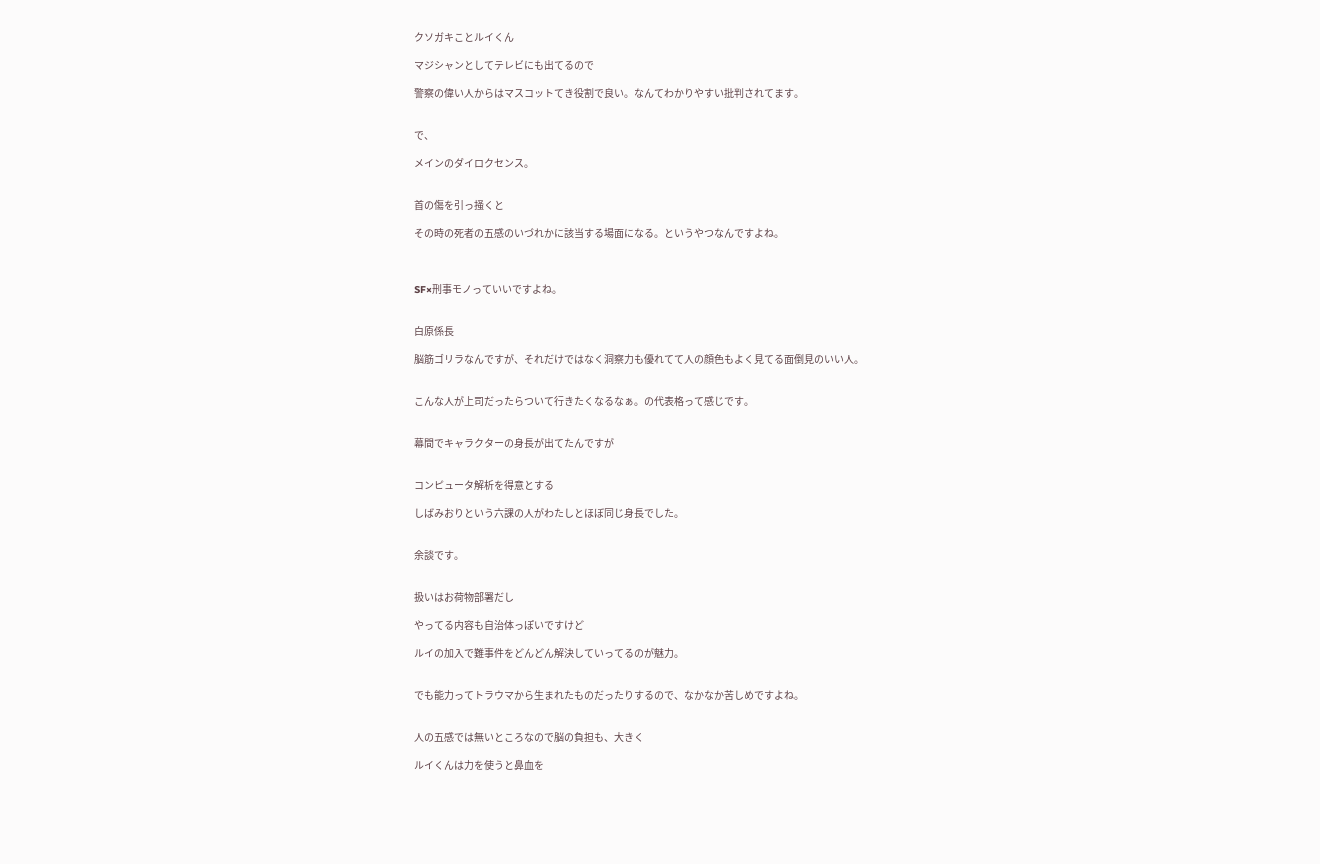クソガキことルイくん

マジシャンとしてテレビにも出てるので

警察の偉い人からはマスコットてき役割で良い。なんてわかりやすい批判されてます。


で、

メインのダイロクセンス。


首の傷を引っ掻くと

その時の死者の五感のいづれかに該当する場面になる。というやつなんですよね。



SF×刑事モノっていいですよね。


白原係長

脳筋ゴリラなんですが、それだけではなく洞察力も優れてて人の顔色もよく見てる面倒見のいい人。


こんな人が上司だったらついて行きたくなるなぁ。の代表格って感じです。


幕間でキャラクターの身長が出てたんですが


コンピュータ解析を得意とする

しばみおりという六課の人がわたしとほぼ同じ身長でした。


余談です。


扱いはお荷物部署だし

やってる内容も自治体っぽいですけど

ルイの加入で難事件をどんどん解決していってるのが魅力。


でも能力ってトラウマから生まれたものだったりするので、なかなか苦しめですよね。


人の五感では無いところなので脳の負担も、大きく

ルイくんは力を使うと鼻血を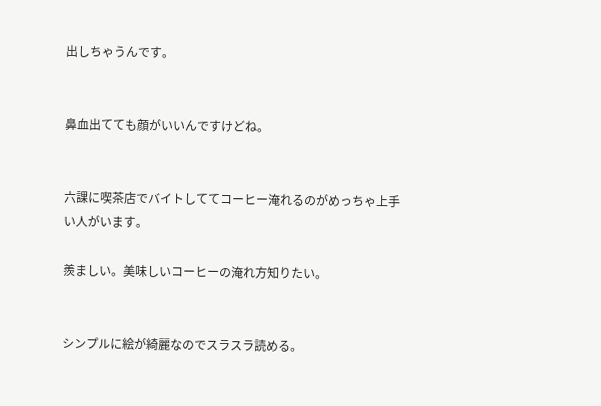出しちゃうんです。


鼻血出てても顔がいいんですけどね。


六課に喫茶店でバイトしててコーヒー淹れるのがめっちゃ上手い人がいます。

羨ましい。美味しいコーヒーの淹れ方知りたい。


シンプルに絵が綺麗なのでスラスラ読める。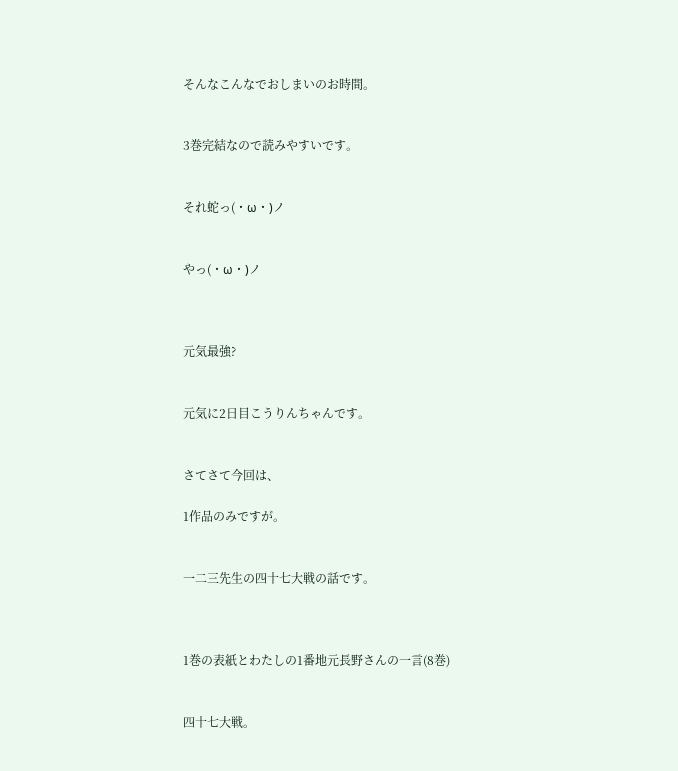そんなこんなでおしまいのお時間。


3巻完結なので読みやすいです。


それ蛇っ(・ω・)ノ


やっ(・ω・)ノ



元気最強?


元気に2日目こうりんちゃんです。


さてさて今回は、

1作品のみですが。


一二三先生の四十七大戦の話です。



1巻の表紙とわたしの1番地元長野さんの一言(8巻)


四十七大戦。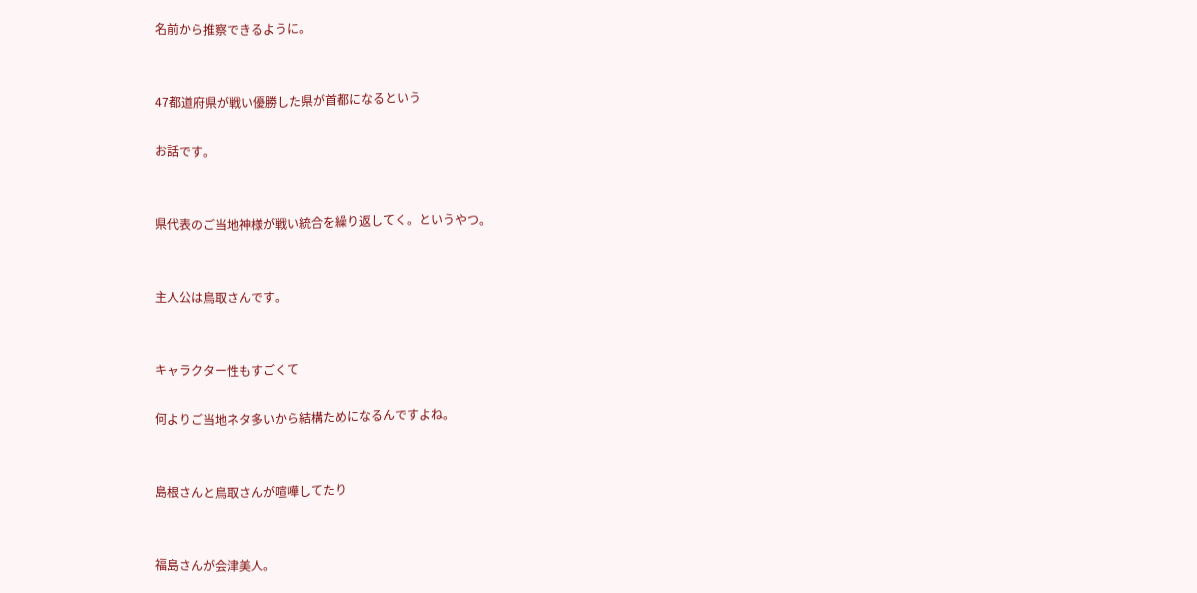名前から推察できるように。


47都道府県が戦い優勝した県が首都になるという

お話です。


県代表のご当地神様が戦い統合を繰り返してく。というやつ。


主人公は鳥取さんです。


キャラクター性もすごくて

何よりご当地ネタ多いから結構ためになるんですよね。


島根さんと鳥取さんが喧嘩してたり


福島さんが会津美人。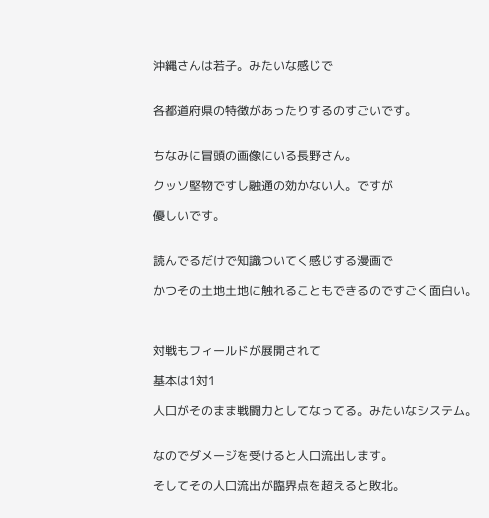沖縄さんは若子。みたいな感じで


各都道府県の特徴があったりするのすごいです。


ちなみに冒頭の画像にいる長野さん。

クッソ堅物ですし融通の効かない人。ですが

優しいです。


読んでるだけで知識ついてく感じする漫画で

かつその土地土地に触れることもできるのですごく面白い。



対戦もフィールドが展開されて

基本は1対1

人口がそのまま戦闘力としてなってる。みたいなシステム。


なのでダメージを受けると人口流出します。

そしてその人口流出が臨界点を超えると敗北。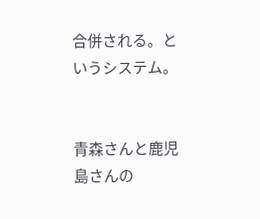合併される。というシステム。


青森さんと鹿児島さんの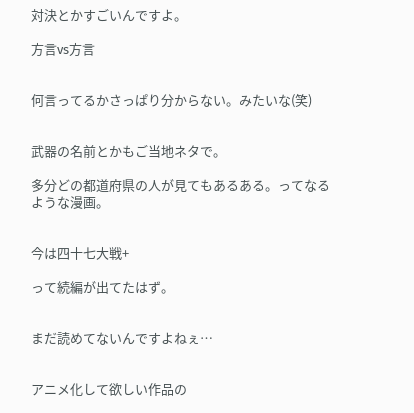対決とかすごいんですよ。

方言vs方言


何言ってるかさっぱり分からない。みたいな(笑)


武器の名前とかもご当地ネタで。

多分どの都道府県の人が見てもあるある。ってなるような漫画。


今は四十七大戦+

って続編が出てたはず。


まだ読めてないんですよねぇ…


アニメ化して欲しい作品の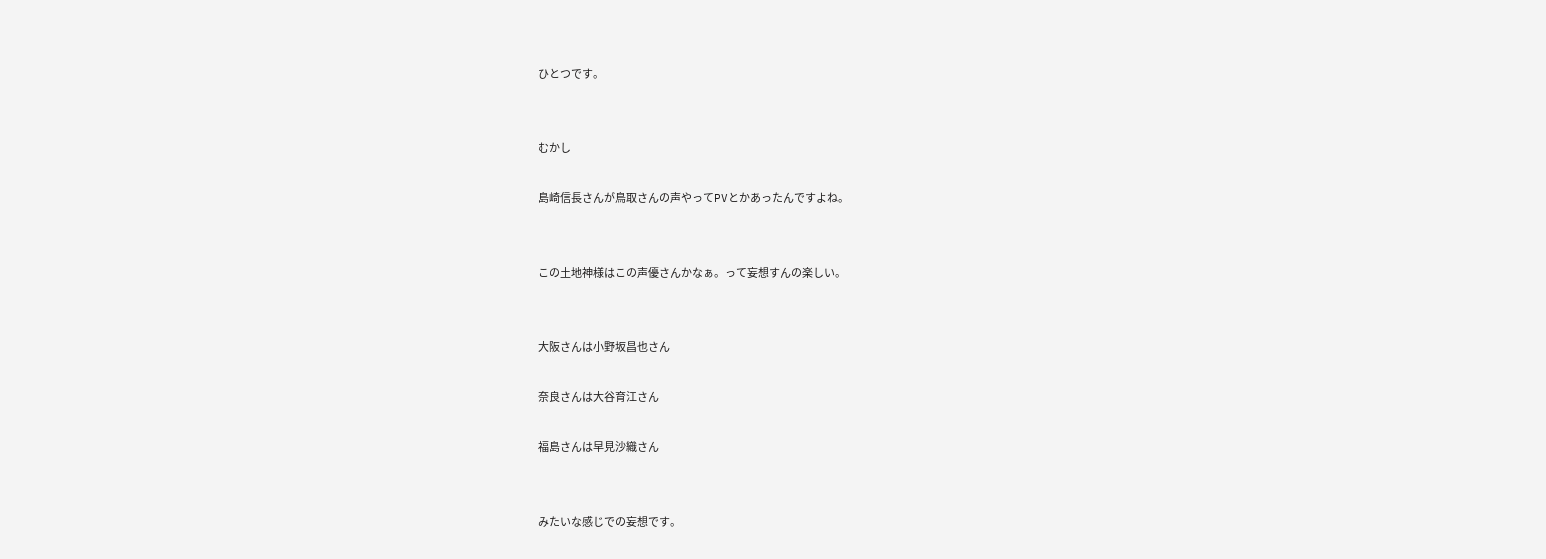ひとつです。


むかし

島崎信長さんが鳥取さんの声やってPVとかあったんですよね。


この土地神様はこの声優さんかなぁ。って妄想すんの楽しい。


大阪さんは小野坂昌也さん

奈良さんは大谷育江さん

福島さんは早見沙織さん


みたいな感じでの妄想です。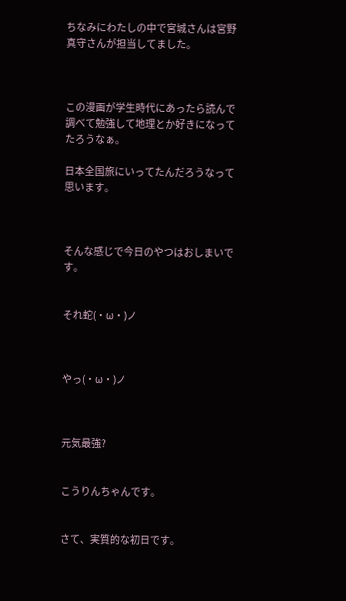ちなみにわたしの中で宮城さんは宮野真守さんが担当してました。



この漫画が学生時代にあったら読んで調べて勉強して地理とか好きになってたろうなぁ。

日本全国旅にいってたんだろうなって思います。



そんな感じで今日のやつはおしまいです。


それ蛇(・ω・)ノ



やっ(・ω・)ノ



元気最強?


こうりんちゃんです。


さて、実質的な初日です。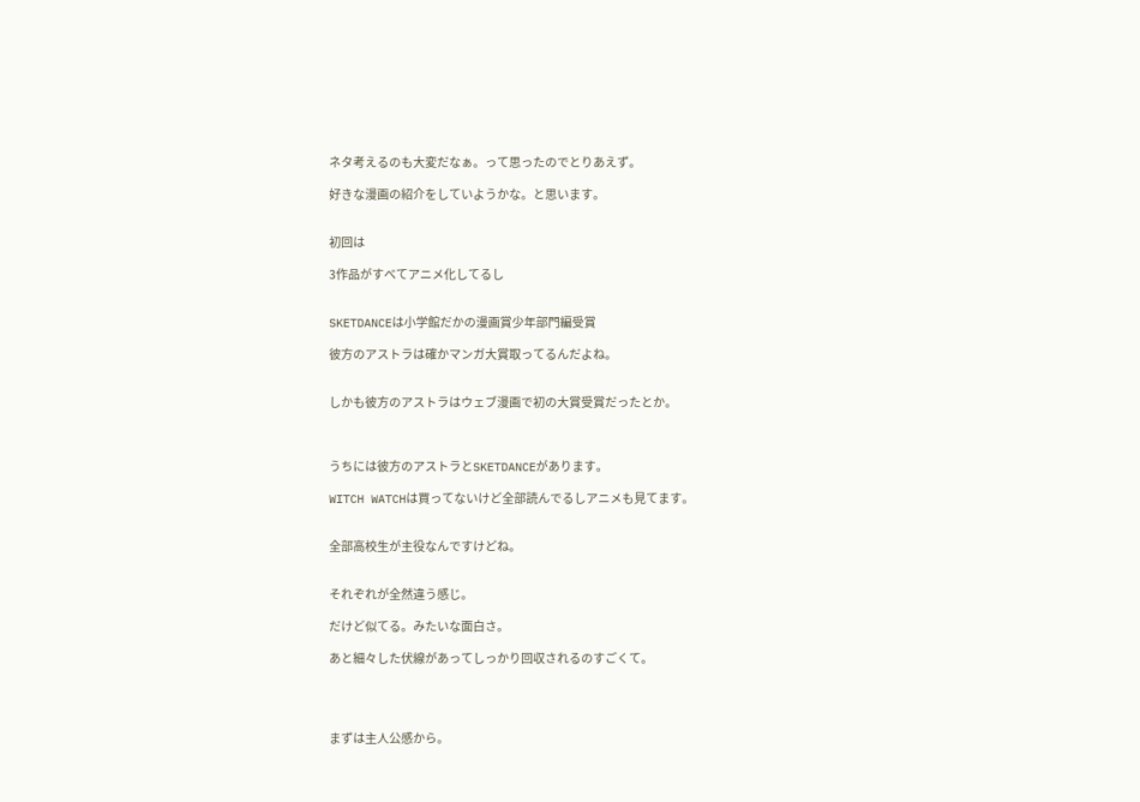ネタ考えるのも大変だなぁ。って思ったのでとりあえず。

好きな漫画の紹介をしていようかな。と思います。


初回は

3作品がすべてアニメ化してるし


SKETDANCEは小学館だかの漫画賞少年部門編受賞

彼方のアストラは確かマンガ大賞取ってるんだよね。


しかも彼方のアストラはウェブ漫画で初の大賞受賞だったとか。



うちには彼方のアストラとSKETDANCEがあります。

WITCH WATCHは買ってないけど全部読んでるしアニメも見てます。


全部高校生が主役なんですけどね。


それぞれが全然違う感じ。

だけど似てる。みたいな面白さ。

あと細々した伏線があってしっかり回収されるのすごくて。




まずは主人公感から。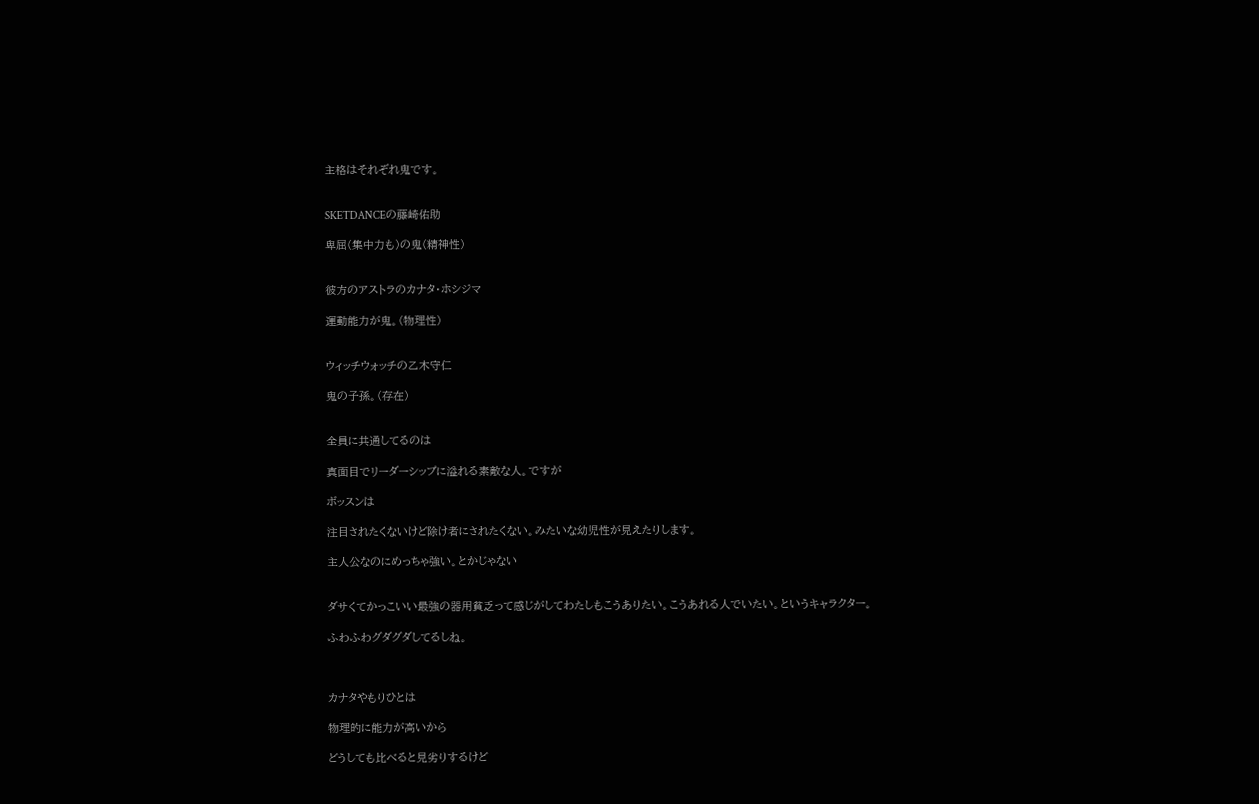主格はそれぞれ鬼です。


SKETDANCEの藤崎佑助

卑屈(集中力も)の鬼(精神性)


彼方のアストラのカナタ・ホシジマ

運動能力が鬼。(物理性)


ウィッチウォッチの乙木守仁

鬼の子孫。(存在)


全員に共通してるのは

真面目でリーダーシップに溢れる素敵な人。ですが

ボッスンは

注目されたくないけど除け者にされたくない。みたいな幼児性が見えたりします。

主人公なのにめっちゃ強い。とかじゃない


ダサくてかっこいい最強の器用貧乏って感じがしてわたしもこうありたい。こうあれる人でいたい。というキャラクター。

ふわふわグダグダしてるしね。



カナタやもりひとは

物理的に能力が高いから

どうしても比べると見劣りするけど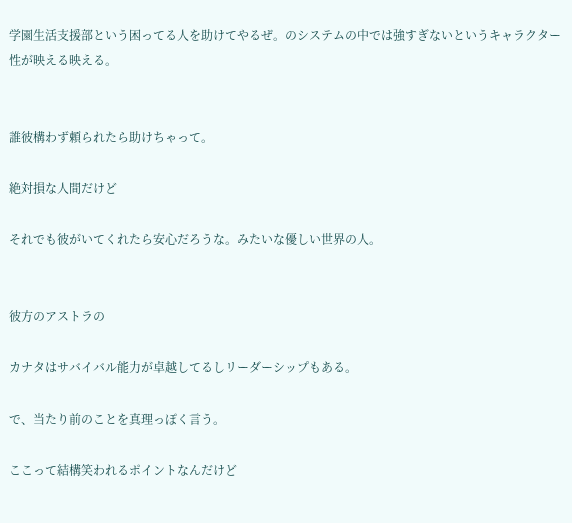学園生活支援部という困ってる人を助けてやるぜ。のシステムの中では強すぎないというキャラクター性が映える映える。


誰彼構わず頼られたら助けちゃって。

絶対損な人間だけど

それでも彼がいてくれたら安心だろうな。みたいな優しい世界の人。


彼方のアストラの

カナタはサバイバル能力が卓越してるしリーダーシップもある。

で、当たり前のことを真理っぽく言う。

ここって結構笑われるポイントなんだけど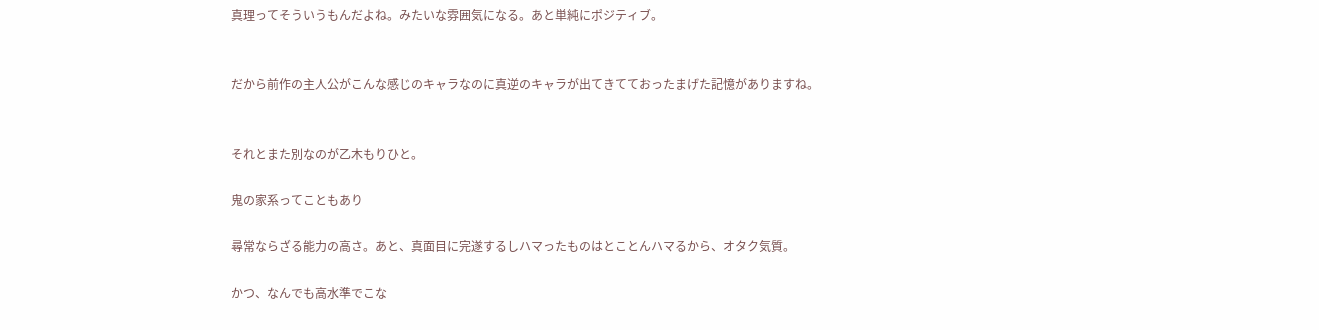真理ってそういうもんだよね。みたいな雰囲気になる。あと単純にポジティブ。


だから前作の主人公がこんな感じのキャラなのに真逆のキャラが出てきてておったまげた記憶がありますね。


それとまた別なのが乙木もりひと。

鬼の家系ってこともあり

尋常ならざる能力の高さ。あと、真面目に完遂するしハマったものはとことんハマるから、オタク気質。

かつ、なんでも高水準でこな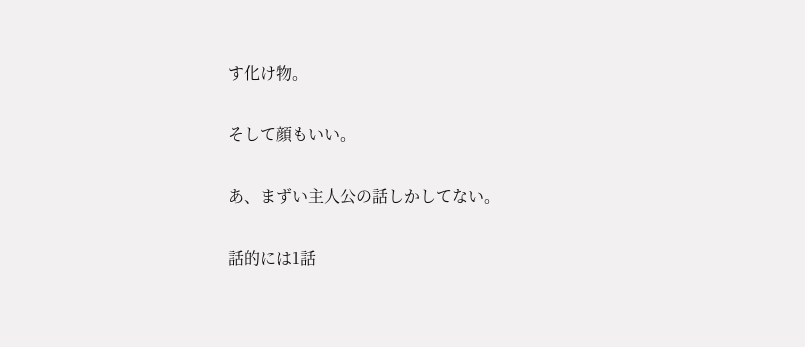す化け物。


そして顔もいい。


あ、まずい主人公の話しかしてない。


話的には1話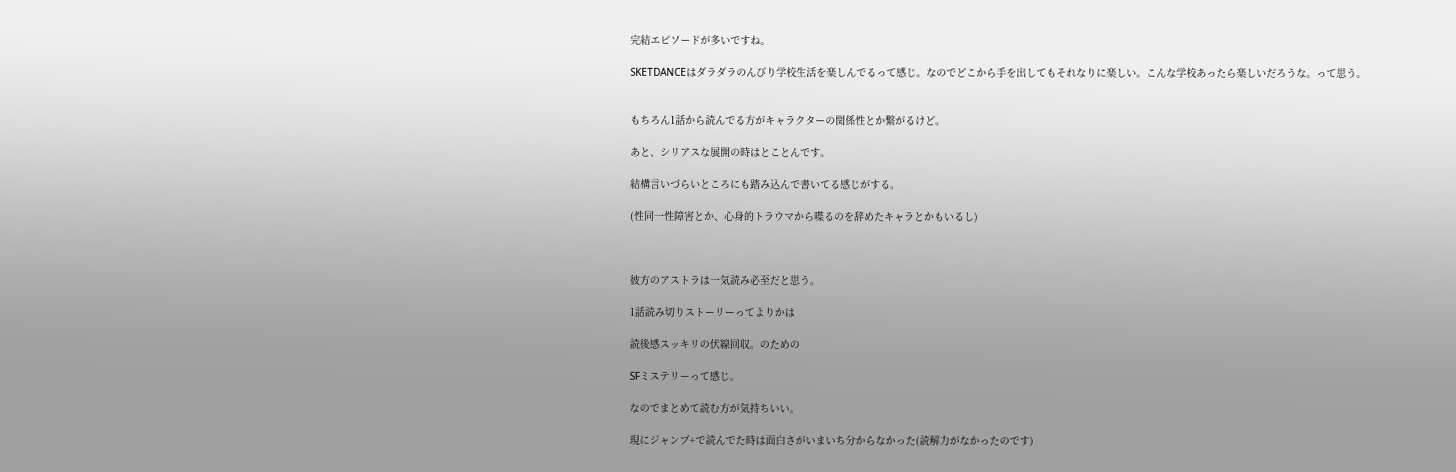完結エピソードが多いですね。

SKETDANCEはダラダラのんびり学校生活を楽しんでるって感じ。なのでどこから手を出してもそれなりに楽しい。こんな学校あったら楽しいだろうな。って思う。


もちろん1話から読んでる方がキャラクターの関係性とか繋がるけど。

あと、シリアスな展開の時はとことんです。

結構言いづらいところにも踏み込んで書いてる感じがする。

(性同一性障害とか、心身的トラウマから喋るのを辞めたキャラとかもいるし)



彼方のアストラは一気読み必至だと思う。

1話読み切りストーリーってよりかは

読後感スッキリの伏線回収。のための

SFミステリーって感じ。

なのでまとめて読む方が気持ちいい。

現にジャンプ+で読んでた時は面白さがいまいち分からなかった(読解力がなかったのです)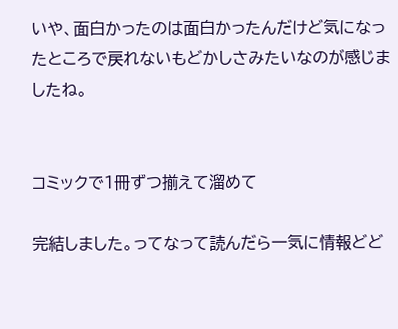いや、面白かったのは面白かったんだけど気になったところで戻れないもどかしさみたいなのが感じましたね。


コミックで1冊ずつ揃えて溜めて

完結しました。ってなって読んだら一気に情報どど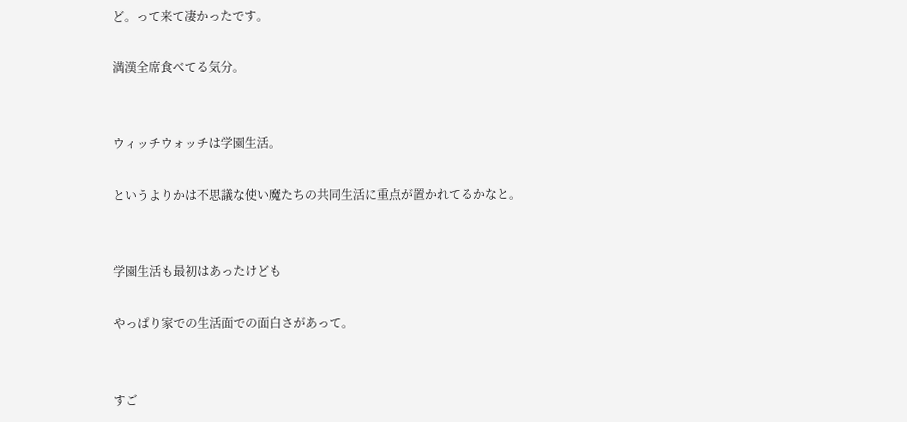ど。って来て凄かったです。

満漢全席食べてる気分。


ウィッチウォッチは学園生活。

というよりかは不思議な使い魔たちの共同生活に重点が置かれてるかなと。


学園生活も最初はあったけども

やっぱり家での生活面での面白さがあって。


すご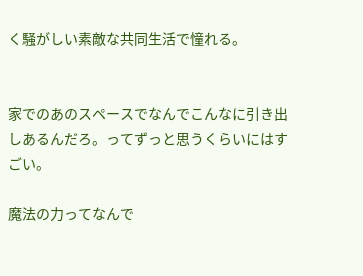く騒がしい素敵な共同生活で憧れる。


家でのあのスペースでなんでこんなに引き出しあるんだろ。ってずっと思うくらいにはすごい。

魔法の力ってなんで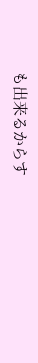も出来るからす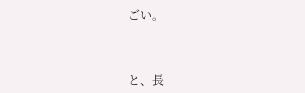ごい。



と、長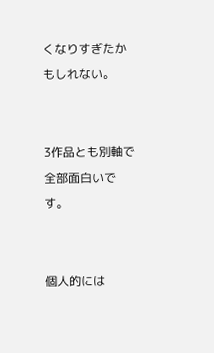くなりすぎたかもしれない。


3作品とも別軸で全部面白いです。


個人的には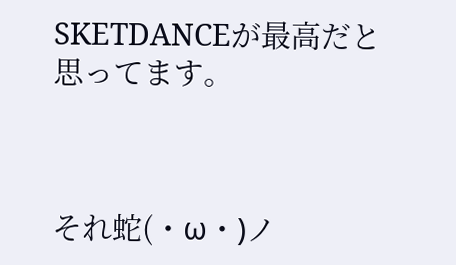SKETDANCEが最高だと思ってます。



それ蛇(・ω・)ノ